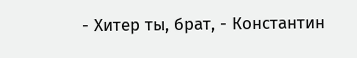- Хитер ты, брат, - Константин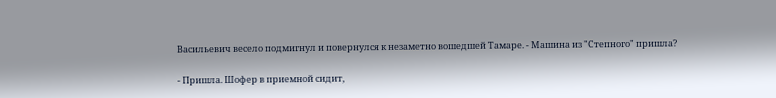Васильевич весело подмигнул и повернулся к незаметно вошедшей Тамаре. - Машина из "Степного" пришла?

- Пришла. Шофер в приемной сидит,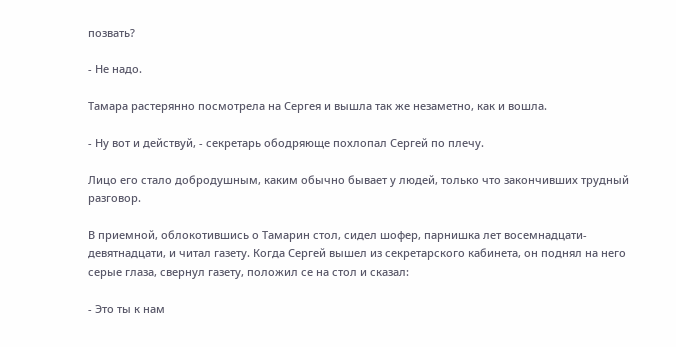позвать?

- Не надо.

Тамара растерянно посмотрела на Сергея и вышла так же незаметно, как и вошла.

- Ну вот и действуй, - секретарь ободряюще похлопал Ceргей по плечу.

Лицо его стало добродушным, каким обычно бывает у людей, только что закончивших трудный разговор.

В приемной, облокотившись о Тамарин стол, сидел шофер, парнишка лет восемнадцати-девятнадцати, и читал газету. Когда Сергей вышел из секретарского кабинета, он поднял на него серые глаза, свернул газету, положил се на стол и сказал:

- Это ты к нам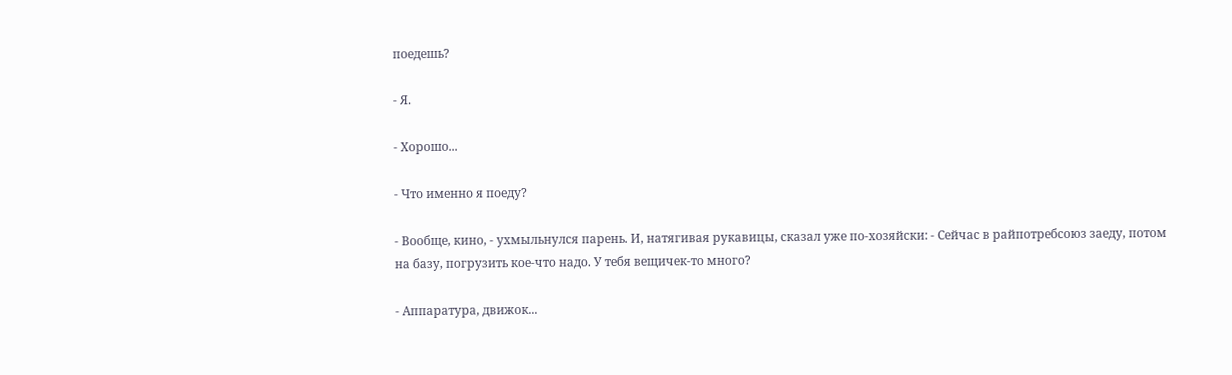поедешь?

- Я.

- Хорошо...

- Что именно я поеду?

- Вообще, кино, - ухмыльнулся парень. И, натягивая рукавицы, сказал уже по-хозяйски: - Сейчас в райпотребсоюз заеду, потом на базу, погрузить кое-что надо. У тебя вещичек-то много?

- Аппаратура, движок...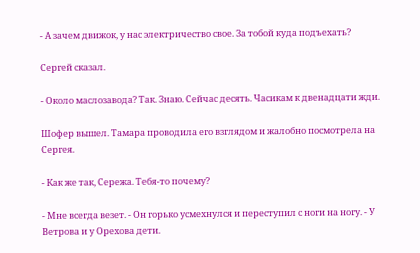- А зачем движок, у нас электричество свое. За тобой куда подъехать?

Сергей сказал.

- Около маслозавода? Так. Знаю. Сейчас десять. Часикам к двенадцати жди.

Шофер вышел. Тамара проводила его взглядом и жалобно посмотрела на Сергея.

- Как же так, Сережа. Тебя-то почему?

- Мне всегда везет. - Он горько усмехнулся и переступил с ноги на ногу. - У Ветрова и у Орехова дети.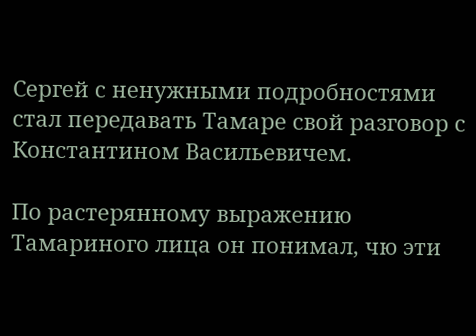Сергей с ненужными подробностями стал передавать Тамаре свой разговор с Константином Васильевичем.

По растерянному выражению Тамариного лица он понимал, чю эти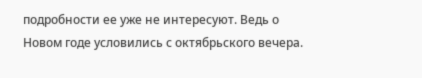подробности ее уже не интересуют. Ведь о Новом годе условились с октябрьского вечера.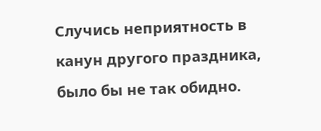Случись неприятность в канун другого праздника, было бы не так обидно.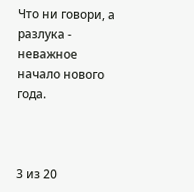Что ни говори, а разлука - неважное начало нового года.



3 из 20